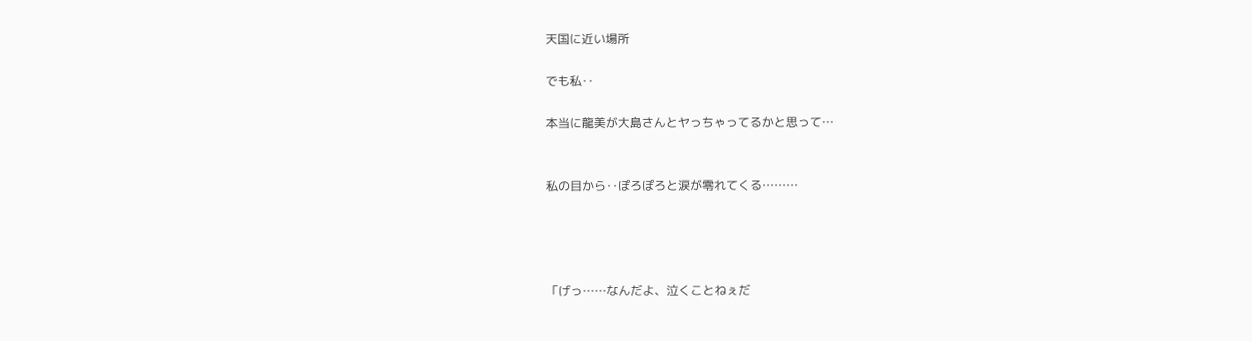天国に近い場所

でも私‥

本当に龍美が大島さんとヤっちゃってるかと思って…


私の目から‥ぽろぽろと涙が零れてくる………




「げっ……なんだよ、泣くことねぇだ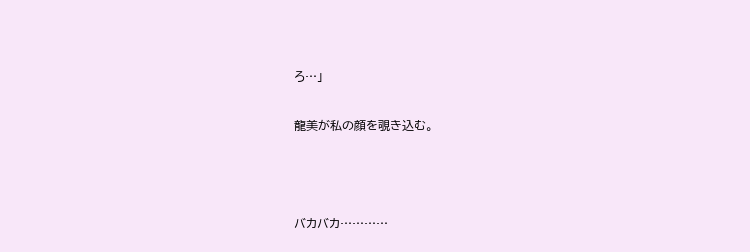ろ…」


龍美が私の顔を覗き込む。





バカバカ…………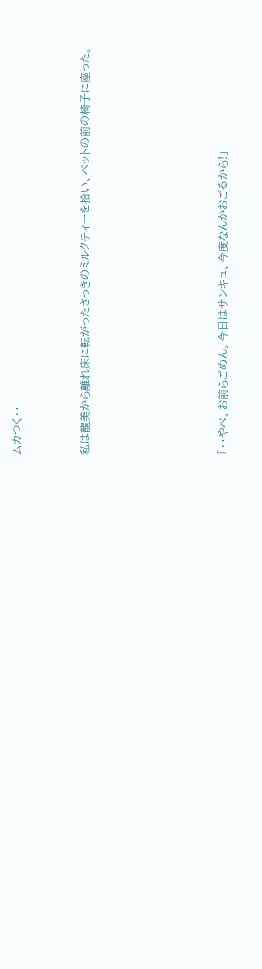ムカつく‥


私は龍美から離れ床に転がったさっきのミルクティーを拾い、ベットの前の椅子に座った。





「‥やべ。お前らごめん。今日はサンキュ、今度なんかおごるから!」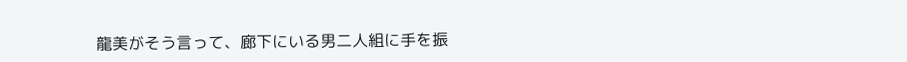龍美がそう言って、廊下にいる男二人組に手を振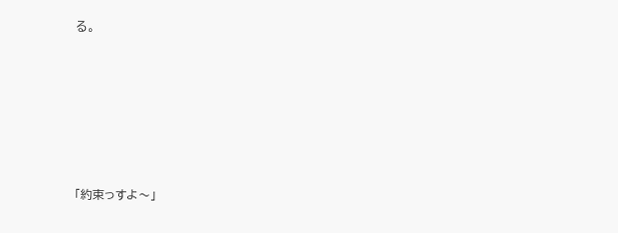る。






「約束っすよ〜」